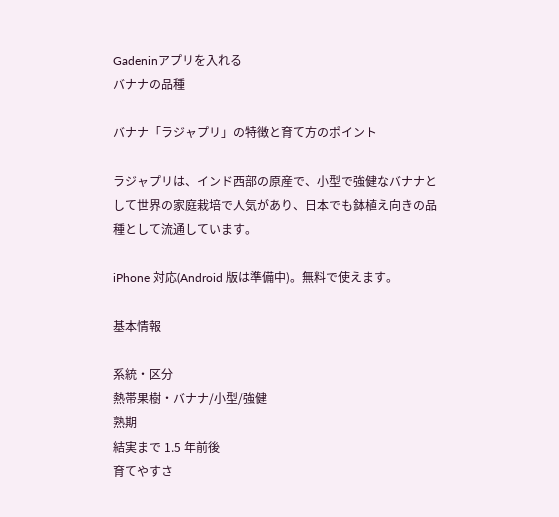Gadeninアプリを入れる
バナナの品種

バナナ「ラジャプリ」の特徴と育て方のポイント

ラジャプリは、インド西部の原産で、小型で強健なバナナとして世界の家庭栽培で人気があり、日本でも鉢植え向きの品種として流通しています。

iPhone 対応(Android 版は準備中)。無料で使えます。

基本情報

系統・区分
熱帯果樹・バナナ/小型/強健
熟期
結実まで 1.5 年前後
育てやすさ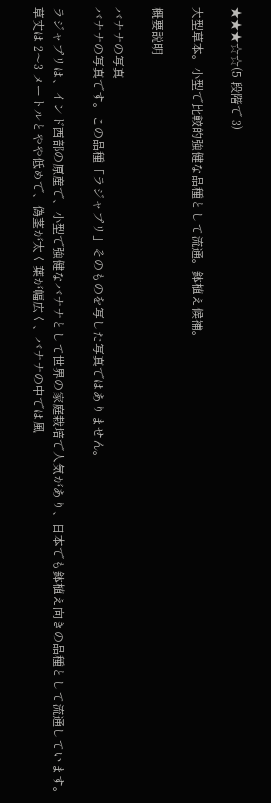★★★☆☆(5 段階で 3)

大型草本。小型で比較的強健な品種として流通。鉢植え候補。

概要説明

バナナの写真
バナナの写真です。この品種「ラジャプリ」そのものを写した写真ではありません。

ラジャプリは、インド西部の原産で、小型で強健なバナナとして世界の家庭栽培で人気があり、日本でも鉢植え向きの品種として流通しています。草丈は 2〜3 メートルとやや低めで、偽茎が太く葉が幅広く、バナナの中では風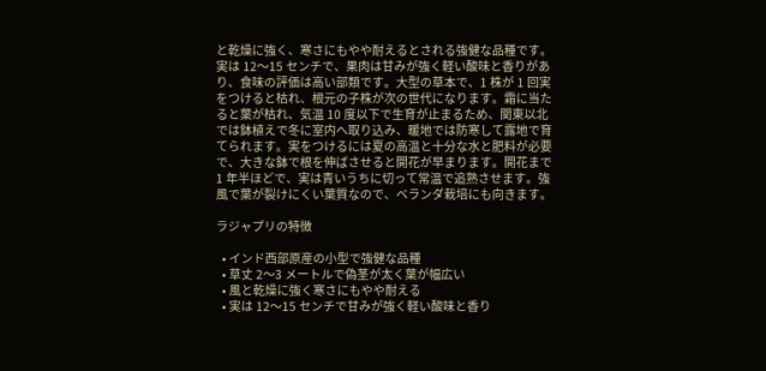と乾燥に強く、寒さにもやや耐えるとされる強健な品種です。実は 12〜15 センチで、果肉は甘みが強く軽い酸味と香りがあり、食味の評価は高い部類です。大型の草本で、1 株が 1 回実をつけると枯れ、根元の子株が次の世代になります。霜に当たると葉が枯れ、気温 10 度以下で生育が止まるため、関東以北では鉢植えで冬に室内へ取り込み、暖地では防寒して露地で育てられます。実をつけるには夏の高温と十分な水と肥料が必要で、大きな鉢で根を伸ばさせると開花が早まります。開花まで 1 年半ほどで、実は青いうちに切って常温で追熟させます。強風で葉が裂けにくい葉質なので、ベランダ栽培にも向きます。

ラジャプリの特徴

  • インド西部原産の小型で強健な品種
  • 草丈 2〜3 メートルで偽茎が太く葉が幅広い
  • 風と乾燥に強く寒さにもやや耐える
  • 実は 12〜15 センチで甘みが強く軽い酸味と香り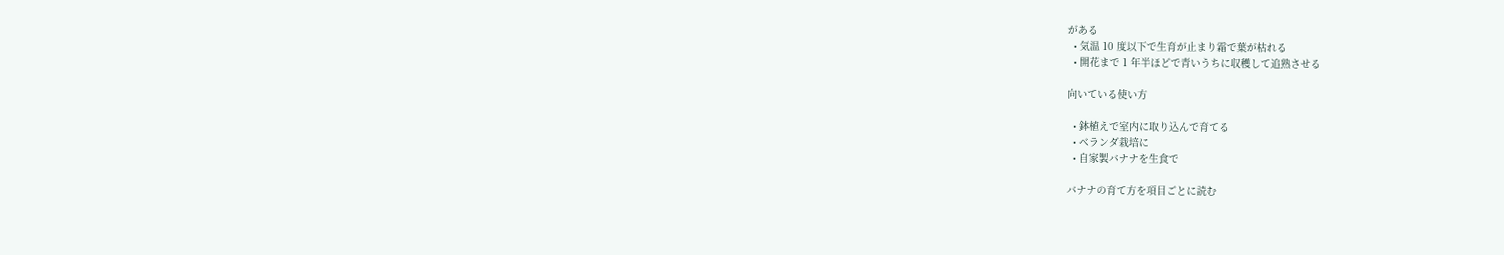がある
  • 気温 10 度以下で生育が止まり霜で葉が枯れる
  • 開花まで 1 年半ほどで青いうちに収穫して追熟させる

向いている使い方

  • 鉢植えで室内に取り込んで育てる
  • ベランダ栽培に
  • 自家製バナナを生食で

バナナの育て方を項目ごとに読む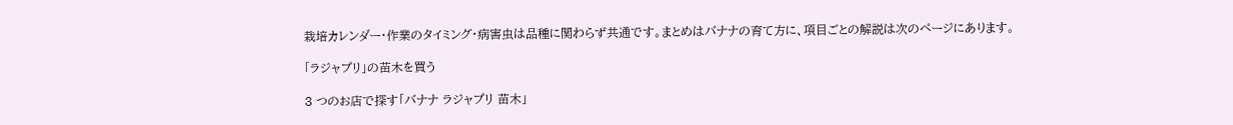栽培カレンダー・作業のタイミング・病害虫は品種に関わらず共通です。まとめはバナナの育て方に、項目ごとの解説は次のページにあります。

「ラジャプリ」の苗木を買う

3 つのお店で探す「バナナ ラジャプリ 苗木」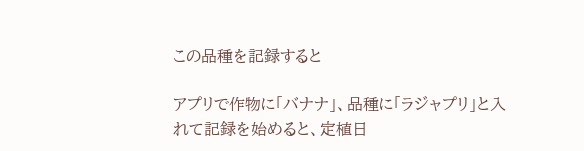この品種を記録すると

アプリで作物に「バナナ」、品種に「ラジャプリ」と入れて記録を始めると、定植日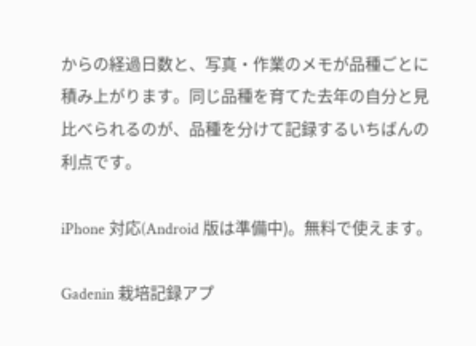からの経過日数と、写真・作業のメモが品種ごとに積み上がります。同じ品種を育てた去年の自分と見比べられるのが、品種を分けて記録するいちばんの利点です。

iPhone 対応(Android 版は準備中)。無料で使えます。

Gadenin 栽培記録アプ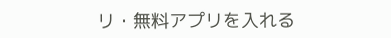リ・無料アプリを入れる